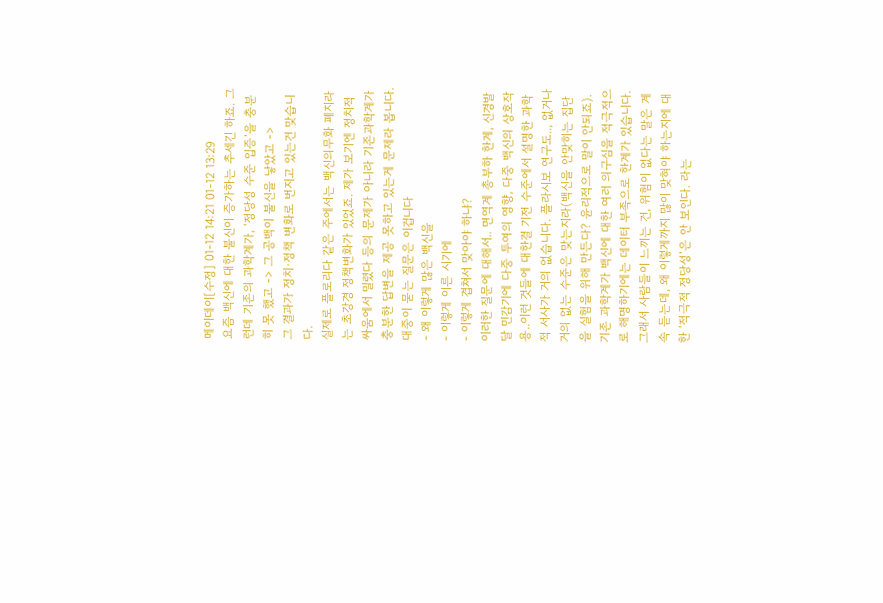메이데이[수정] 01-12 14:21 01-12 13:29
요즘 백신에 대한 불신이 증가하는 추세긴 하죠. 그런데 기존의 과학계가, ‘정당성 수준 입증’을 충분히 못 했고 -> 그 공백이 불신을 낳았고 ->
그 결과가 정치·정책 변화로 번지고 있는건 맞습니다.
실제로 플로리다 같은 주에서는 백신의무화 폐지라는 초강경 정책변화가 있었죠. 제가 보기엔 정치적 싸움에서 밀렸다 등의 문제가 아니라 기존과학계가 충분한 답변을 제공 못하고 있는게 문제라 봅니다.
대중이 묻는 질문은 이겁니다
- 왜 이렇게 많은 백신을
- 이렇게 이른 시기에
- 이렇게 겹쳐서 맞아야 하냐?
이러한 질문에 대해서.. 면역계 총부하 한계, 신경발달 민감기에 다중 투여의 영향, 다중 백신의 상호작용..이런 것들에 대한걸 기전 수준에서 설명한 과학적 서사가 거의 없습니다. 플라시보 연구도.., 없거나 거의 없는 수준은 맞는지라(백신을 안맞히는 집단을 실험을 위해 만든다? 윤리적으로 말이 안되죠). 기존 과학계가 백신에 대한 여러 의구심을 적극적으로 해명하기에는 데이터 부족으로 한계가 있습니다.
그래서 사람들이 느끼는 건, 위험이 없다는 말은 계속 듣는데, 왜 이렇게까지 많이 맞혀야 하는지에 대한 ‘적극적 정당성’은 안 보인다. 라는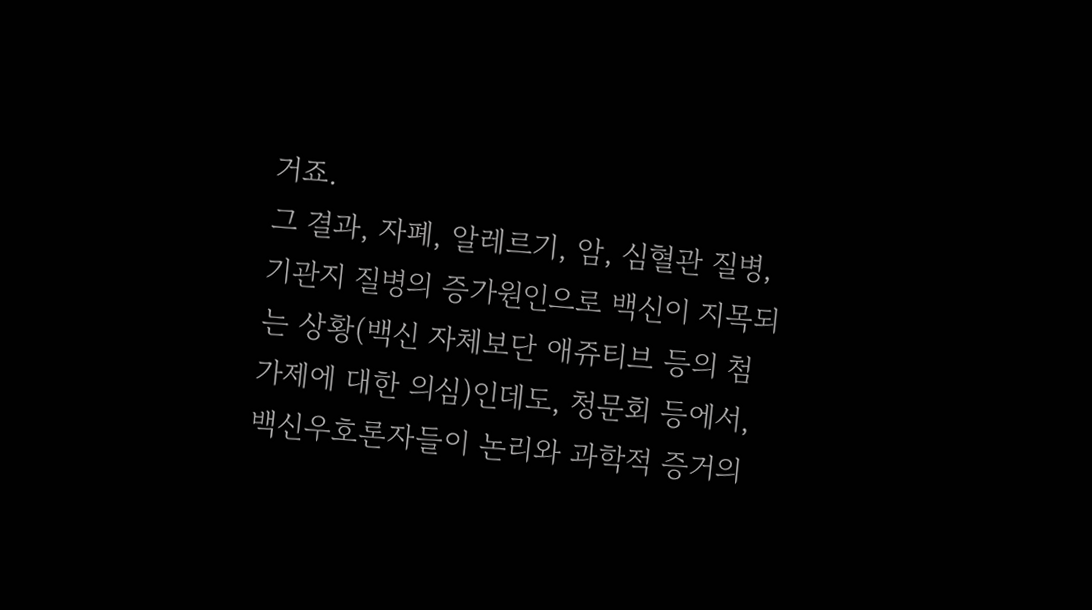거죠.
그 결과, 자폐, 알레르기, 암, 심혈관 질병, 기관지 질병의 증가원인으로 백신이 지목되는 상황(백신 자체보단 애쥬티브 등의 첨가제에 대한 의심)인데도, 청문회 등에서, 백신우호론자들이 논리와 과학적 증거의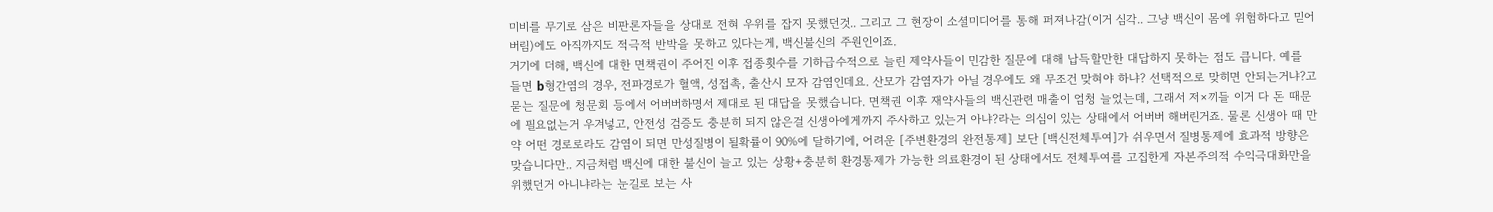미비를 무기로 삼은 비판론자들을 상대로 전혀 우위를 잡지 못했던것.. 그리고 그 현장이 소셜미디어를 통해 퍼져나감(이거 심각.. 그냥 백신이 몸에 위험하다고 믿어버림)에도 아직까지도 적극적 반박을 못하고 있다는게, 백신불신의 주원인이죠.
거기에 더해, 백신에 대한 면책권이 주어진 이후 접종횟수를 기하급수적으로 늘린 제약사들이 민감한 질문에 대해 납득할만한 대답하지 못하는 점도 큽니다. 예를 들면 b형간염의 경우, 전파경로가 혈액, 성접촉, 출산시 모자 감염인데요. 산모가 감염자가 아닐 경우에도 왜 무조건 맞혀야 하냐? 선택적으로 맞히면 안되는거냐?고 묻는 질문에 청문회 등에서 어버버하명서 제대로 된 대답을 못했습니다. 면책권 이후 재약사들의 백신관련 매출이 엄청 늘었는데, 그래서 저×끼들 이거 다 돈 때문에 필요없는거 우겨넣고, 안전성 검증도 충분히 되지 않은걸 신생아에게까지 주사하고 있는거 아냐?라는 의심이 있는 상태에서 어버버 해버린거죠. 물론 신생아 때 만약 어떤 경로로라도 감염이 되면 만성질병이 될확률이 90%에 달하기에, 어려운 [주변환경의 완전통제] 보단 [백신전체투여]가 쉬우면서 질병통제에 효과적 방향은 맞습니다만.. 지금처럼 백신에 대한 불신이 늘고 있는 상황+충분히 환경통제가 가능한 의료환경이 된 상태에서도 전체투여를 고집한게 자본주의적 수익극대화만을 위했던거 아니냐라는 눈길로 보는 사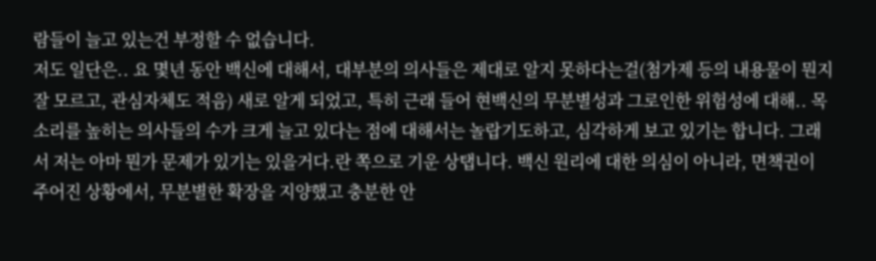람들이 늘고 있는건 부정할 수 없습니다.
저도 일단은.. 요 몇년 동안 백신에 대해서, 대부분의 의사들은 제대로 알지 못하다는걸(첨가제 등의 내용물이 뭔지 잘 모르고, 관심자체도 적음) 새로 알게 되었고, 특히 근래 들어 현백신의 무분별성과 그로인한 위험성에 대해.. 목소리를 높히는 의사들의 수가 크게 늘고 있다는 점에 대해서는 놀랍기도하고, 심각하게 보고 있기는 합니다. 그래서 저는 아마 뭔가 문제가 있기는 있을거다.란 쪽으로 기운 상탭니다. 백신 원리에 대한 의심이 아니라, 면책권이 주어진 상황에서, 무분별한 확장을 지양했고 충분한 안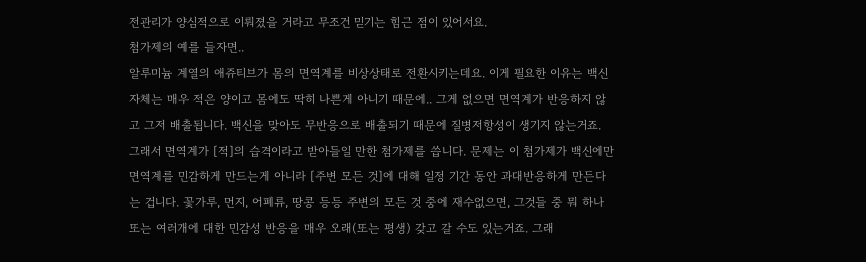전관리가 양심적으로 이뤄졌을 거라고 무조건 믿기는 힘근 점이 있어서요.
첨가제의 예를 들자면..
알루미늄 계열의 애쥬티브가 몸의 면역계를 비상상태로 전환시키는데요. 이게 필요한 이유는 백신자체는 매우 적은 양이고 몸에도 딱히 나쁜게 아니기 때문에.. 그게 없으면 면역계가 반응하지 않고 그저 배출됩니다. 백신을 맞아도 무반응으로 배출되기 때문에 질병저항성이 생기지 않는거죠. 그래서 면역계가 [적]의 습격이라고 받아들일 만한 첨가제를 씁니다. 문제는 이 첨가제가 백신에만 면역계를 민감하게 만드는게 아니라 [주변 모든 것]에 대해 일정 기간 동안 과대반응하게 만든다는 겁니다. 꽃가루, 먼지, 어폐류, 땅콩 등등 주변의 모든 것 중에 재수없으면, 그것들 중 뭐 하나 또는 여러개에 대한 민감성 반응을 매우 오래(또는 평생) 갖고 갈 수도 있는거죠. 그래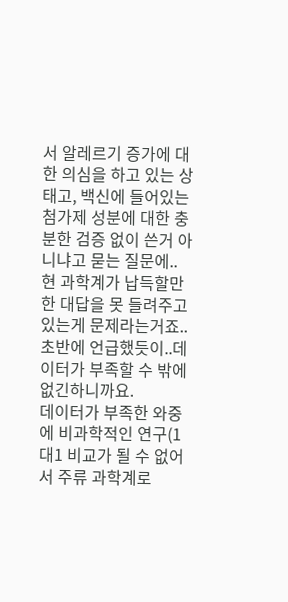서 알레르기 증가에 대한 의심을 하고 있는 상태고, 백신에 들어있는 첨가제 성분에 대한 충분한 검증 없이 쓴거 아니냐고 묻는 질문에.. 현 과학계가 납득할만한 대답을 못 들려주고 있는게 문제라는거죠.. 초반에 언급했듯이..데이터가 부족할 수 밖에 없긴하니까요.
데이터가 부족한 와중에 비과학적인 연구(1대1 비교가 될 수 없어서 주류 과학계로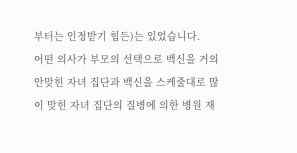부터는 인정받기 힘든)는 있었습니다.
어떤 의사가 부모의 선택으로 백신을 거의 안맞힌 자녀 집단과 백신을 스케줄대로 많이 맞힌 자녀 집단의 질병에 의한 병원 재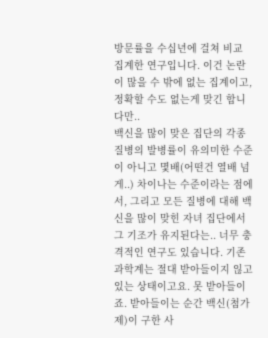방문률을 수십년에 걸쳐 비교 집계한 연구입니다. 이건 논란이 많을 수 밖에 없는 집계이고, 정확할 수도 없는게 맞긴 합니다만..
백신을 많이 맞은 집단의 각종 질병의 발병률이 유의미한 수준이 아니고 몇배(어떤건 열배 넘게..) 차이나는 수준이라는 점에서, 그리고 모든 질병에 대해 백신을 많이 맞힌 자녀 집단에서 그 기조가 유지된다는.. 너무 충격적인 연구도 있습니다. 기존 과학계는 절대 받아들이지 읺고 있는 상태이고요. 못 받아들이죠. 받아들이는 순간 백신(첨가제)이 구한 사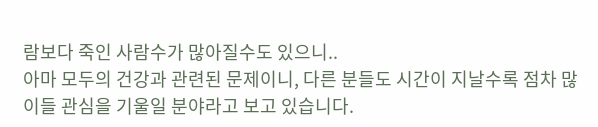람보다 죽인 사람수가 많아질수도 있으니..
아마 모두의 건강과 관련된 문제이니, 다른 분들도 시간이 지날수록 점차 많이들 관심을 기울일 분야라고 보고 있습니다.